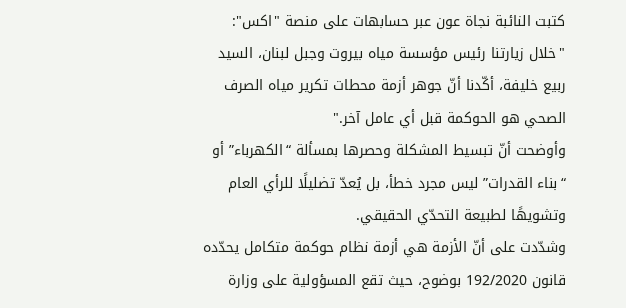كتبت النائبة نجاة عون عبر حسابهات على منصة "اكس": "خلال زيارتنا رئيس مؤسسة مياه بيروت وجبل لبنان، السيد ربيع خليفة، أكّدنا أنّ جوهر أزمة محطات تكرير مياه الصرف الصحي هو الحوكمة قبل أي عامل آخر."
وأوضحت أنّ تبسيط المشكلة وحصرها بمسألة “الكهرباء” أو “بناء القدرات” ليس مجرد خطأ، بل يُعدّ تضليلًا للرأي العام وتشويهًا لطبيعة التحدّي الحقيقي.
وشدّدت على أنّ الأزمة هي أزمة نظام حوكمة متكامل يحدّده قانون 192/2020 بوضوح، حيث تقع المسؤولية على وزارة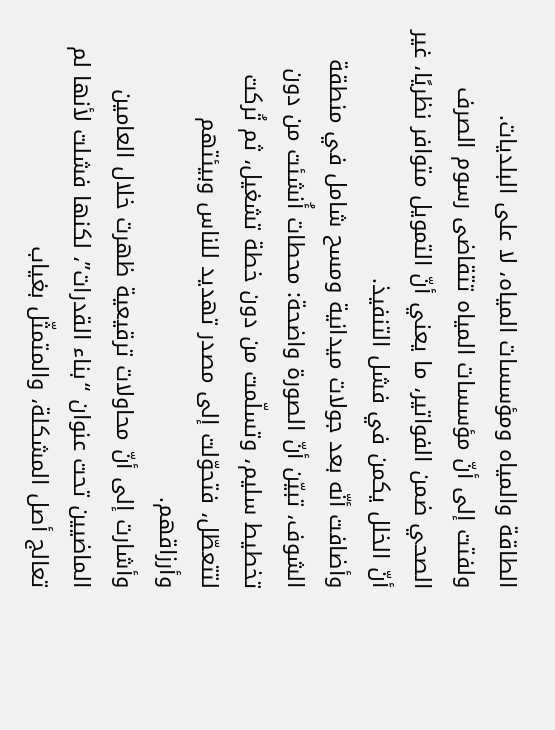الطاقة والمياه ومؤسسات المياه، لا على البلديات.
ولفتت إلى أنّ مؤسسات المياه تتقاضى رسوم الصرف الصحي ضمن الفواتير، ما يعني أنّ التمويل متوافر نظريًا، غير أنّ الخلل يكمن في فشل التنفيذ.
وأضافت أنّه بعد جولات ميدانية ومسح شامل في منطقة الشوف، تبيّن أنّ الصورة واضحة: محطات أُنشئت من دون تخطيط سليم، وتسلّمت من دون خطة تشغيل، ثم تُركت لتتعطّل، فتحوّلت إلى مصدر تهديد للناس وبيئتهم وأرزاقهم.
وأشارت إلى أنّ محاولات ترقيعية ظهرت خلال العامين الماضيين تحت عنوان “بناء القدرات”، لكنها فشلت لأنها لم تعالج أصل المشكلة، والمتمثّل بغياب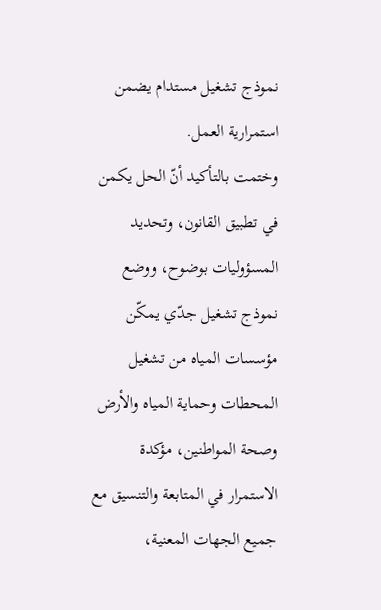نموذج تشغيل مستدام يضمن استمرارية العمل.
وختمت بالتأكيد أنّ الحل يكمن في تطبيق القانون، وتحديد المسؤوليات بوضوح، ووضع نموذج تشغيل جدّي يمكّن مؤسسات المياه من تشغيل المحطات وحماية المياه والأرض وصحة المواطنين، مؤكدة الاستمرار في المتابعة والتنسيق مع جميع الجهات المعنية،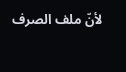لأنّ ملف الصرف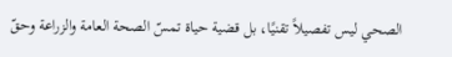الصحي ليس تفصيلاً تقنيًا، بل قضية حياة تمسّ الصحة العامة والزراعة وحقّ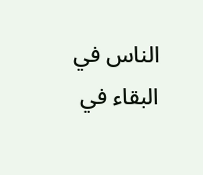الناس في البقاء في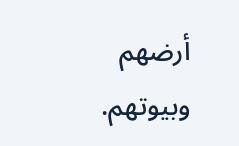أرضهم وبيوتهم.